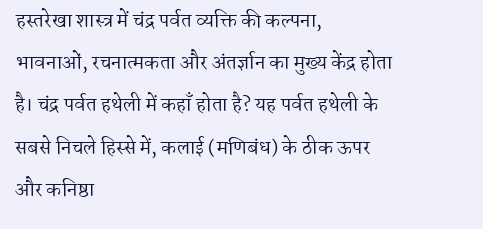हस्तरेखा शास्त्र में चंद्र पर्वत व्यक्ति की कल्पना, भावनाओं, रचनात्मकता और अंतर्ज्ञान का मुख्य केंद्र होता है। चंद्र पर्वत हथेली में कहाँ होता है? यह पर्वत हथेली के सबसे निचले हिस्से में, कलाई (मणिबंध) के ठीक ऊपर और कनिष्ठा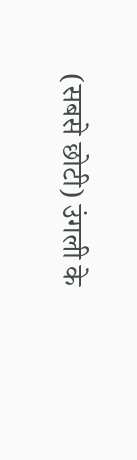(सबसे छोटी) उंगली के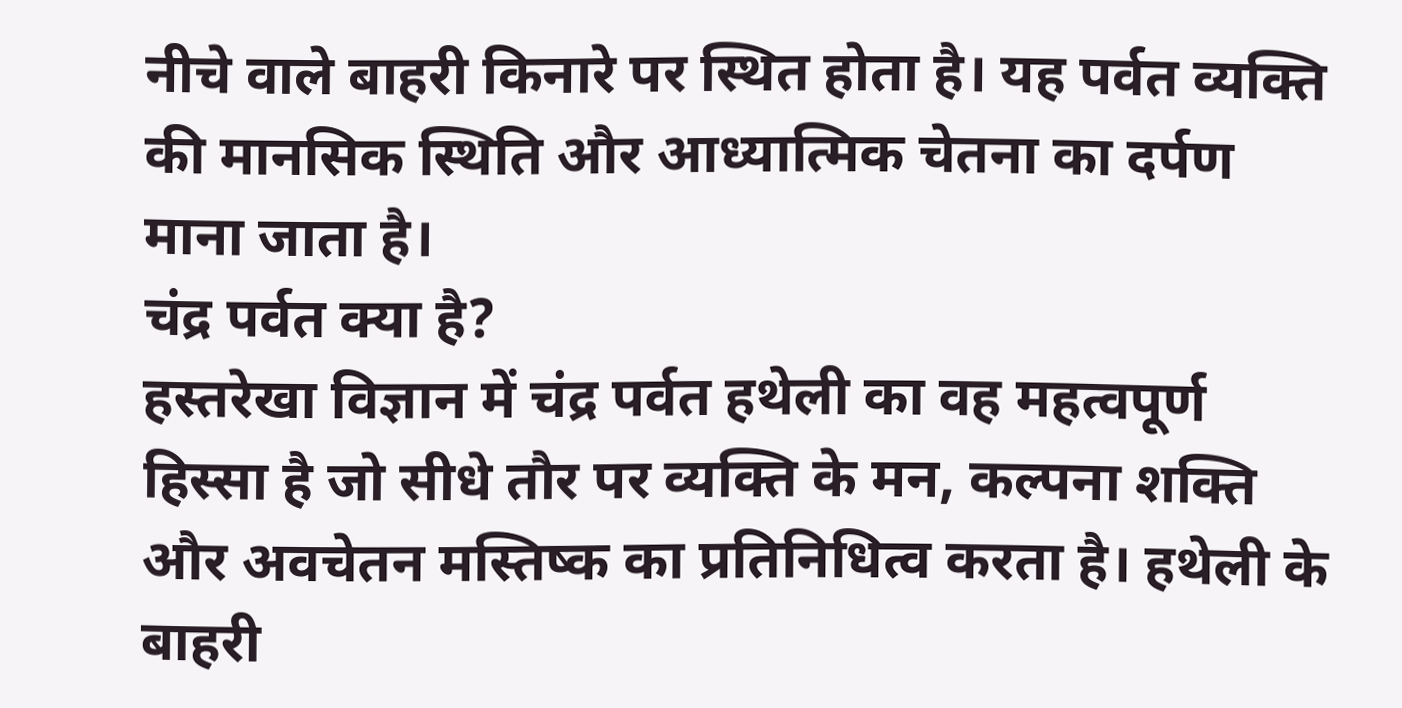नीचे वाले बाहरी किनारे पर स्थित होता है। यह पर्वत व्यक्ति की मानसिक स्थिति और आध्यात्मिक चेतना का दर्पण माना जाता है।
चंद्र पर्वत क्या है?
हस्तरेखा विज्ञान में चंद्र पर्वत हथेली का वह महत्वपूर्ण हिस्सा है जो सीधे तौर पर व्यक्ति के मन, कल्पना शक्ति और अवचेतन मस्तिष्क का प्रतिनिधित्व करता है। हथेली के बाहरी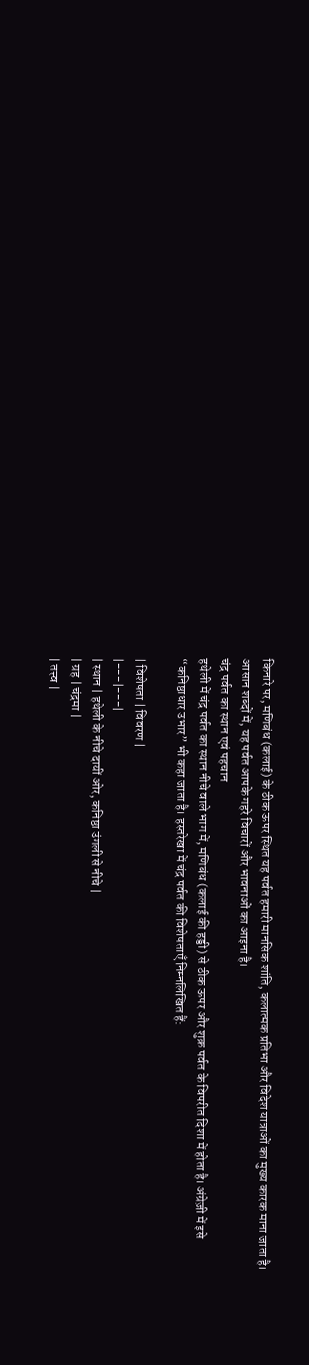किनारे पर, मणिबंध (कलाई) के ठीक ऊपर स्थित यह पर्वत हमारी मानसिक शांति, कलात्मक प्रतिभा और विदेश यात्राओं का मुख्य कारक माना जाता है। आसान शब्दों में, यह पर्वत आपके गहरे विचारों और भावनाओं का आइना है।
चंद्र पर्वत का स्थान एवं पहचान
हथेली में चंद्र पर्वत का स्थान नीचे वाले भाग में, मणिबंध (कलाई की हड्डी) से ठीक ऊपर और शुक्र पर्वत के विपरीत दिशा में होता है। अंग्रेज़ी में इसे “कनिष्ठाधार उभार” भी कहा जाता है। हस्तरेखा में चंद्र पर्वत की विशेषताएँ निम्नलिखित हैं:

| विशेषता | विवरण |
|---|---|
| स्थान | हथेली के नीचे दायीं ओर, कनिष्ठा उंगली से नीचे |
| ग्रह | चंद्रमा |
| तत्त्व |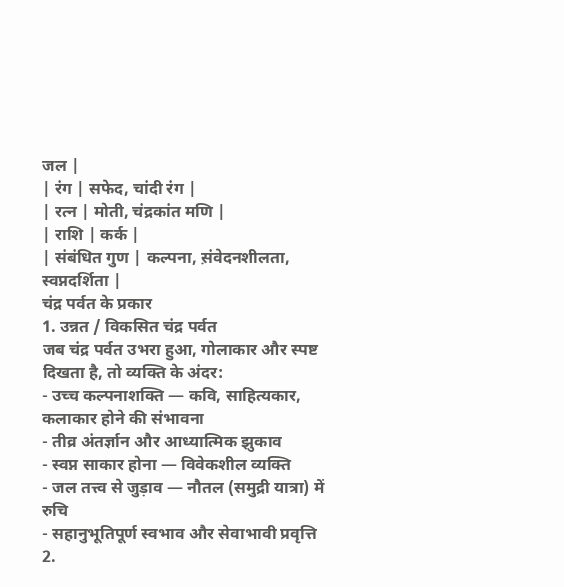जल |
| रंग | सफेद, चांदी रंग |
| रत्न | मोती, चंद्रकांत मणि |
| राशि | कर्क |
| संबंधित गुण | कल्पना, स़ंवेदनशीलता, स्वप्नदर्शिता |
चंद्र पर्वत के प्रकार
1. उन्नत / विकसित चंद्र पर्वत
जब चंद्र पर्वत उभरा हुआ, गोलाकार और स्पष्ट दिखता है, तो व्यक्ति के अंदर:
- उच्च कल्पनाशक्ति — कवि, साहित्यकार, कलाकार होने की संभावना
- तीव्र अंतर्ज्ञान और आध्यात्मिक झुकाव
- स्वप्न साकार होना — विवेकशील व्यक्ति
- जल तत्त्व से जुड़ाव — नौतल (समुद्री यात्रा) में रुचि
- सहानुभूतिपूर्ण स्वभाव और सेवाभावी प्रवृत्ति
2.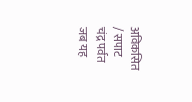अविकसित / सपाट चंद्र पर्वत
जब यह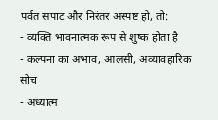पर्वत सपाट और निरंतर अस्पष्ट हो, तो:
- व्यक्ति भावनात्मक रूप से शुष्क होता है
- कल्पना का अभाव, आलसी, अव्यावहारिक सोच
- अध्यात्म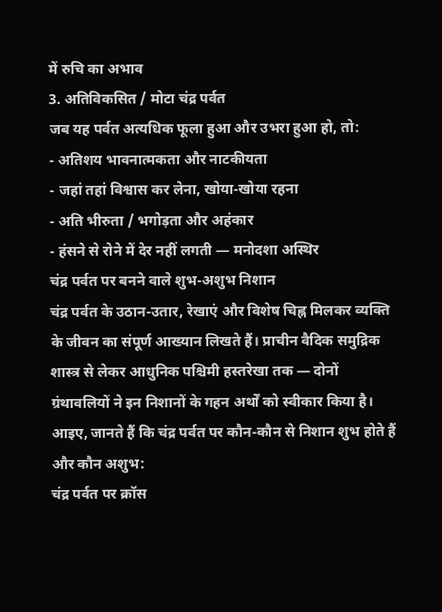में रुचि का अभाव
3. अतिविकसित / मोटा चंद्र पर्वत
जब यह पर्वत अत्यधिक फूला हुआ और उभरा हुआ हो, तो:
- अतिशय भावनात्मकता और नाटकीयता
- जहां तहां विश्वास कर लेना, खोया-खोया रहना
- अति भीरुता / भगोड़ता और अहंकार
- हंसने से रोने में देर नहीं लगती — मनोदशा अस्थिर
चंद्र पर्वत पर बनने वाले शुभ-अशुभ निशान
चंद्र पर्वत के उठान-उतार, रेखाएं और विशेष चिह्न मिलकर व्यक्ति के जीवन का संपूर्ण आख्यान लिखते हैं। प्राचीन वैदिक समुद्रिक शास्त्र से लेकर आधुनिक पश्चिमी हस्तरेखा तक — दोनों ग्रंथावलियों ने इन निशानों के गहन अर्थों को स्वीकार किया है। आइए, जानते हैं कि चंद्र पर्वत पर कौन-कौन से निशान शुभ होते हैं और कौन अशुभ:
चंद्र पर्वत पर क्रॉस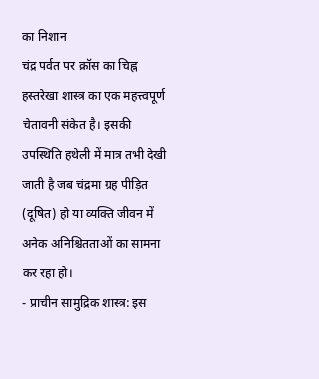का निशान
चंद्र पर्वत पर क्रॉस का चिह्न हस्तरेखा शास्त्र का एक महत्त्वपूर्ण चेतावनी संकेत है। इसकी उपस्थिति हथेली में मात्र तभी देखी जाती है जब चंद्रमा ग्रह पीड़ित (दूषित) हो या व्यक्ति जीवन में अनेक अनिश्चितताओं का सामना कर रहा हो।
- प्राचीन सामुद्रिक शास्त्र: इस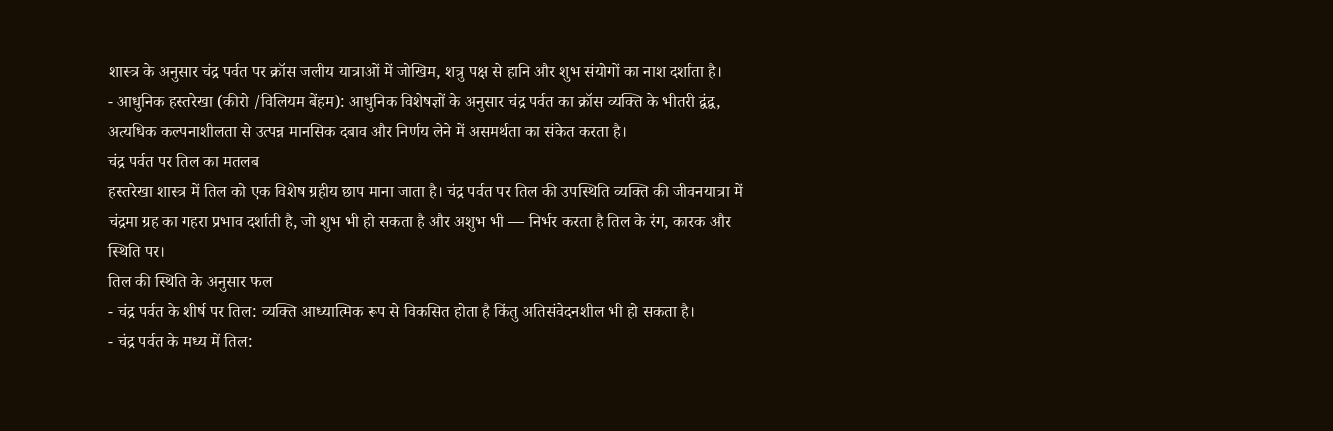शास्त्र के अनुसार चंद्र पर्वत पर क्रॉस जलीय यात्राओं में जोखिम, शत्रु पक्ष से हानि और शुभ संयोगों का नाश दर्शाता है।
- आधुनिक हस्तरेखा (कीरो /विलियम बेंहम): आधुनिक विशेषज्ञों के अनुसार चंद्र पर्वत का क्रॉस व्यक्ति के भीतरी द्वंद्व, अत्यधिक कल्पनाशीलता से उत्पन्न मानसिक दबाव और निर्णय लेने में असमर्थता का संकेत करता है।
चंद्र पर्वत पर तिल का मतलब
हस्तरेखा शास्त्र में तिल को एक विशेष ग्रहीय छाप माना जाता है। चंद्र पर्वत पर तिल की उपस्थिति व्यक्ति की जीवनयात्रा में चंद्रमा ग्रह का गहरा प्रभाव दर्शाती है, जो शुभ भी हो सकता है और अशुभ भी — निर्भर करता है तिल के रंग, कारक और स्थिति पर।
तिल की स्थिति के अनुसार फल
- चंद्र पर्वत के शीर्ष पर तिल: व्यक्ति आध्यात्मिक रूप से विकसित होता है किंतु अतिसंवेदनशील भी हो सकता है।
- चंद्र पर्वत के मध्य में तिल: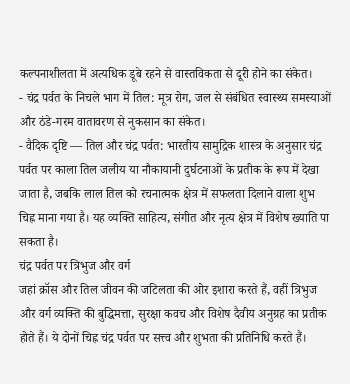कल्पनाशीलता में अत्यधिक डूबे रहने से वास्तविकता से दूरी होने का संकेत।
- चंद्र पर्वत के निचले भाग में तिल: मूत्र रोग, जल से संबंधित स्वास्थ्य समस्याओं और ठंडे-गरम वातावरण से नुकसान का संकेत।
- वैदिक दृष्टि — तिल और चंद्र पर्वत: भारतीय सामुद्रिक शास्त्र के अनुसार चंद्र पर्वत पर काला तिल जलीय या नौकायानी दुर्घटनाओं के प्रतीक के रूप में देखा जाता है, जबकि लाल तिल को रचनात्मक क्षेत्र में सफलता दिलाने वाला शुभ चिह्न माना गया है। यह व्यक्ति साहित्य, संगीत और नृत्य क्षेत्र में विशेष ख्याति पा सकता है।
चंद्र पर्वत पर त्रिभुज और वर्ग
जहां क्रॉस और तिल जीवन की जटिलता की ओर इशारा करते हैं, वहीं त्रिभुज और वर्ग व्यक्ति की बुद्धिमत्ता, सुरक्षा कवच और विशेष दैवीय अनुग्रह का प्रतीक होते हैं। ये दोनों चिह्न चंद्र पर्वत पर सत्त्व और शुभता की प्रतिनिधि करते हैं।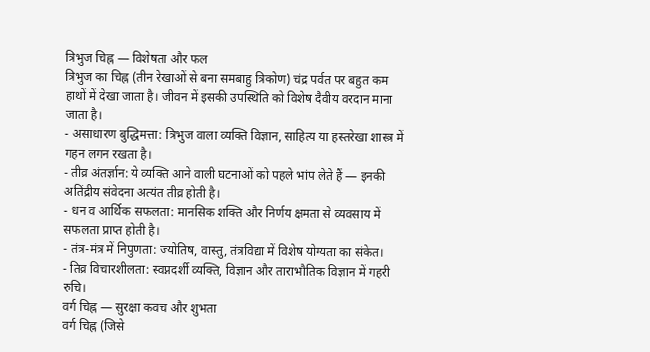त्रिभुज चिह्न — विशेषता और फल
त्रिभुज का चिह्न (तीन रेखाओं से बना समबाहु त्रिकोण) चंद्र पर्वत पर बहुत कम हाथों में देखा जाता है। जीवन में इसकी उपस्थिति को विशेष दैवीय वरदान माना जाता है।
- असाधारण बुद्धिमत्ता: त्रिभुज वाला व्यक्ति विज्ञान, साहित्य या हस्तरेखा शास्त्र में गहन लगन रखता है।
- तीव्र अंतर्ज्ञान: ये व्यक्ति आने वाली घटनाओं को पहले भांप लेते हैं — इनकी अतिंद्रीय संवेदना अत्यंत तीव्र होती है।
- धन व आर्थिक सफलता: मानसिक शक्ति और निर्णय क्षमता से व्यवसाय में सफलता प्राप्त होती है।
- तंत्र-मंत्र में निपुणता: ज्योतिष, वास्तु, तंत्रविद्या में विशेष योग्यता का संकेत।
- तिव्र विचारशीलता: स्वप्नदर्शी व्यक्ति, विज्ञान और ताराभौतिक विज्ञान में गहरी रुचि।
वर्ग चिह्न — सुरक्षा कवच और शुभता
वर्ग चिह्न (जिसे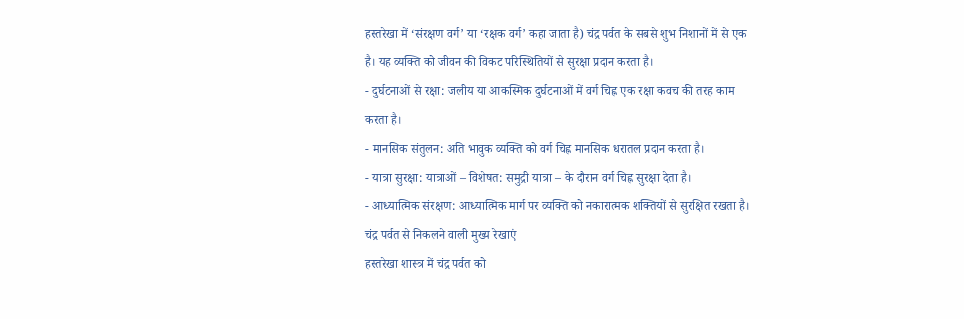हस्तरेखा में ‘संरक्षण वर्ग’ या ‘रक्षक वर्ग’ कहा जाता है) चंद्र पर्वत के सबसे शुभ निशानों में से एक है। यह व्यक्ति को जीवन की विकट परिस्थितियों से सुरक्षा प्रदान करता है।
- दुर्घटनाओं से रक्षा: जलीय या आकस्मिक दुर्घटनाओं में वर्ग चिह्न एक रक्षा कवच की तरह काम करता है।
- मानसिक संतुलन: अति भावुक व्यक्ति को वर्ग चिह्न मानसिक धरातल प्रदान करता है।
- यात्रा सुरक्षा: यात्राओं – विशेषत: समुद्री यात्रा – के दौरान वर्ग चिह्न सुरक्षा देता है।
- आध्यात्मिक संरक्षण: आध्यात्मिक मार्ग पर व्यक्ति को नकारात्मक शक्तियों से सुरक्षित रखता है।
चंद्र पर्वत से निकलने वाली मुख्य रेखाएं
हस्तरेखा शास्त्र में चंद्र पर्वत को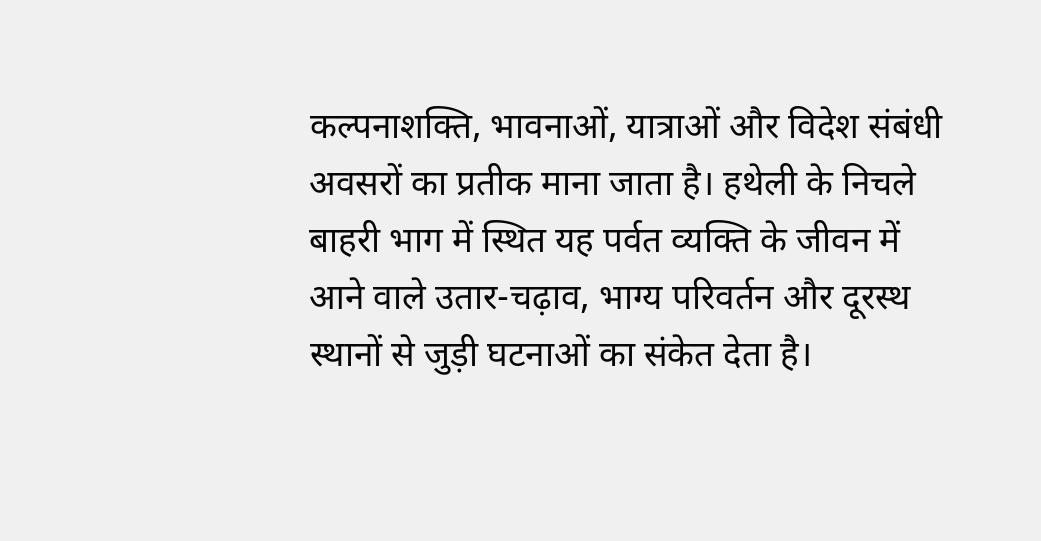कल्पनाशक्ति, भावनाओं, यात्राओं और विदेश संबंधी अवसरों का प्रतीक माना जाता है। हथेली के निचले बाहरी भाग में स्थित यह पर्वत व्यक्ति के जीवन में आने वाले उतार-चढ़ाव, भाग्य परिवर्तन और दूरस्थ स्थानों से जुड़ी घटनाओं का संकेत देता है।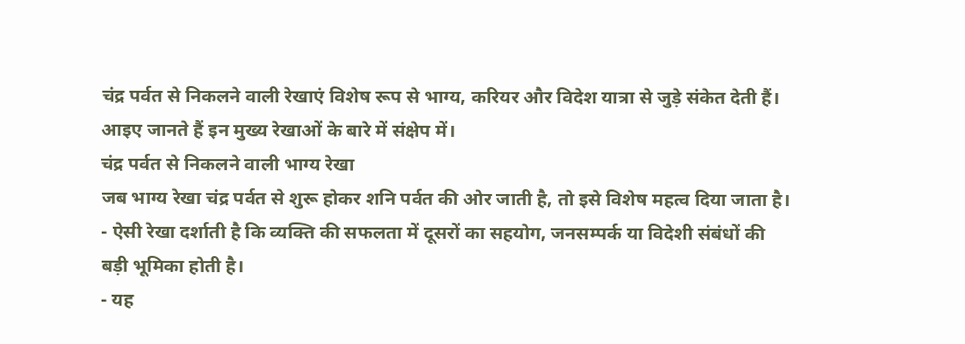चंद्र पर्वत से निकलने वाली रेखाएं विशेष रूप से भाग्य, करियर और विदेश यात्रा से जुड़े संकेत देती हैं। आइए जानते हैं इन मुख्य रेखाओं के बारे में संक्षेप में।
चंद्र पर्वत से निकलने वाली भाग्य रेखा
जब भाग्य रेखा चंद्र पर्वत से शुरू होकर शनि पर्वत की ओर जाती है, तो इसे विशेष महत्व दिया जाता है।
- ऐसी रेखा दर्शाती है कि व्यक्ति की सफलता में दूसरों का सहयोग, जनसम्पर्क या विदेशी संबंधों की बड़ी भूमिका होती है।
- यह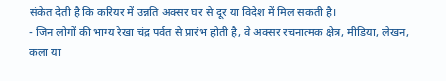संकेत देती है कि करियर में उन्नति अक्सर घर से दूर या विदेश में मिल सकती है।
- जिन लोगों की भाग्य रेखा चंद्र पर्वत से प्रारंभ होती है, वे अक्सर रचनात्मक क्षेत्र, मीडिया, लेखन, कला या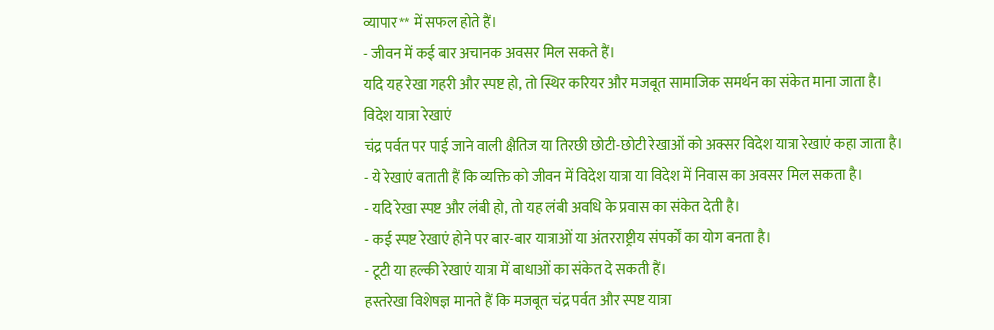व्यापार** में सफल होते हैं।
- जीवन में कई बार अचानक अवसर मिल सकते हैं।
यदि यह रेखा गहरी और स्पष्ट हो, तो स्थिर करियर और मजबूत सामाजिक समर्थन का संकेत माना जाता है।
विदेश यात्रा रेखाएं
चंद्र पर्वत पर पाई जाने वाली क्षैतिज या तिरछी छोटी-छोटी रेखाओं को अक्सर विदेश यात्रा रेखाएं कहा जाता है।
- ये रेखाएं बताती हैं कि व्यक्ति को जीवन में विदेश यात्रा या विदेश में निवास का अवसर मिल सकता है।
- यदि रेखा स्पष्ट और लंबी हो, तो यह लंबी अवधि के प्रवास का संकेत देती है।
- कई स्पष्ट रेखाएं होने पर बार-बार यात्राओं या अंतरराष्ट्रीय संपर्कों का योग बनता है।
- टूटी या हल्की रेखाएं यात्रा में बाधाओं का संकेत दे सकती हैं।
हस्तरेखा विशेषज्ञ मानते हैं कि मजबूत चंद्र पर्वत और स्पष्ट यात्रा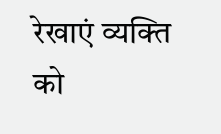रेखाएं व्यक्ति को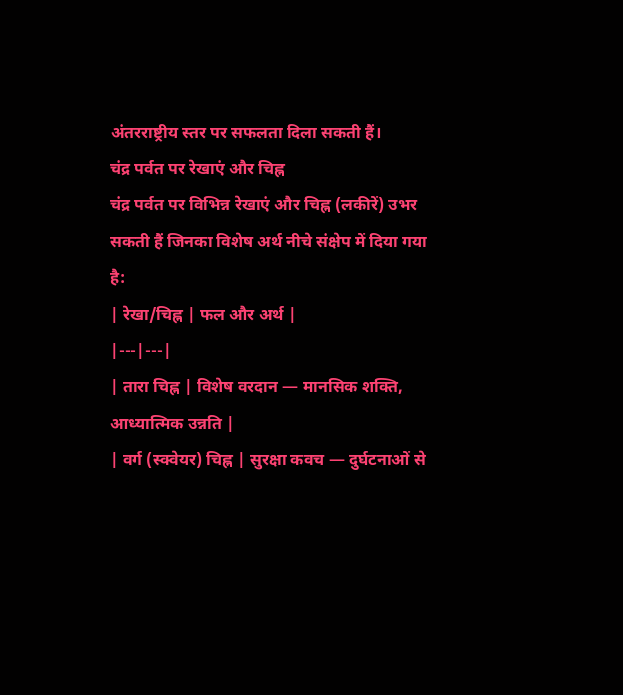अंतरराष्ट्रीय स्तर पर सफलता दिला सकती हैं।
चंद्र पर्वत पर रेखाएं और चिह्न
चंद्र पर्वत पर विभिन्न रेखाएं और चिह्न (लकीरें) उभर सकती हैं जिनका विशेष अर्थ नीचे संक्षेप में दिया गया है:
| रेखा/चिह्न | फल और अर्थ |
|---|---|
| तारा चिह्न | विशेष वरदान — मानसिक शक्ति, आध्यात्मिक उन्नति |
| वर्ग (स्क्वेयर) चिह्न | सुरक्षा कवच — दुर्घटनाओं से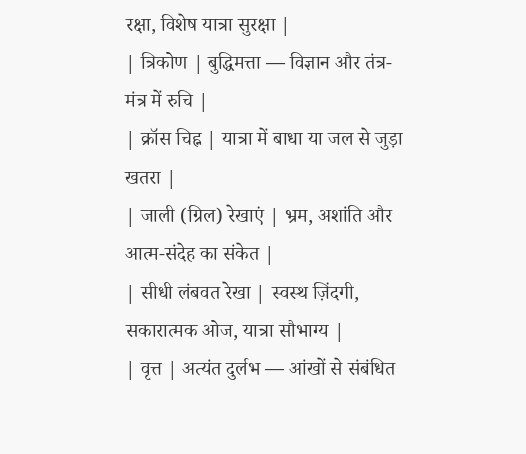रक्षा, विशेष यात्रा सुरक्षा |
| त्रिकोण | बुद्धिमत्ता — विज्ञान और तंत्र-मंत्र में रुचि |
| क्रॉस चिह्न | यात्रा में बाधा या जल से जुड़ा खतरा |
| जाली (ग्रिल) रेखाएं | भ्रम, अशांति और आत्म-संदेह का संकेत |
| सीधी लंबवत रेखा | स्वस्थ ज़िंदगी, सकारात्मक ओज, यात्रा सौभाग्य |
| वृत्त | अत्यंत दुर्लभ — आंखों से संबंधित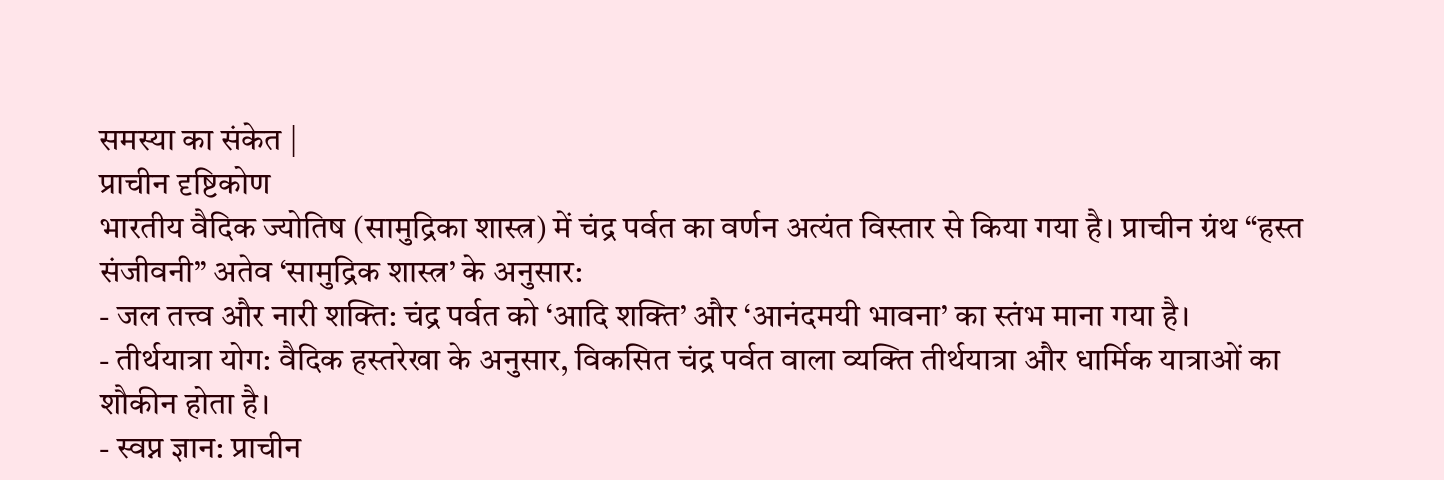समस्या का संकेत |
प्राचीन दृष्टिकोण
भारतीय वैदिक ज्योतिष (सामुद्रिका शास्त्र) में चंद्र पर्वत का वर्णन अत्यंत विस्तार से किया गया है। प्राचीन ग्रंथ “हस्त संजीवनी” अतेव ‘सामुद्रिक शास्त्र’ के अनुसार:
- जल तत्त्व और नारी शक्ति: चंद्र पर्वत को ‘आदि शक्ति’ और ‘आनंदमयी भावना’ का स्तंभ माना गया है।
- तीर्थयात्रा योग: वैदिक हस्तरेखा के अनुसार, विकसित चंद्र पर्वत वाला व्यक्ति तीर्थयात्रा और धार्मिक यात्राओं का शौकीन होता है।
- स्वप्न ज्ञान: प्राचीन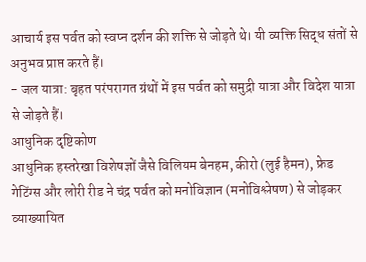आचार्य इस पर्वत को स्वप्न दर्शन की शक्ति से जोड़ते थे। यी व्यक्ति सिद्ध संतों से अनुभव प्राप्त करते हैं।
- जल यात्रा: बृहत परंपरागत ग्रंथों में इस पर्वत को समुद्री यात्रा और विदेश यात्रा से जोड़ते हैं।
आधुनिक दृष्टिकोण
आधुनिक हस्तरेखा विशेषज्ञों जैसे विलियम बेनहम, कीरो (लुई हैमन), फ्रेड गेटिंग्स और लोरी रीड ने चंद्र पर्वत को मनोविज्ञान (मनोविश्लेषण) से जोड़कर व्याख्यायित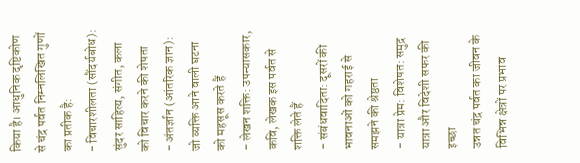किया है। आधुनिक दृष्टिकोण से चंद्र पर्वत निम्नलिखित गुणों का प्रतीक है:
- विचारशीलता (सौंदर्यबोध): सुंदर साहित्य, संगीत, कला को विचार करने की शेषता
- अंतर्ज्ञान (आंतरिक ज्ञान): जो व्यक्ति आने वाली घटना को महसूस करते हैं
- लेखन शक्ति: उपन्यासकार, कवि, लेखक इस पर्वत से शक्ति लेते हैं
- संबंधवादिता: दूसरों की भावनाओं को गहराई से समझने की श्रेष्ठता
- यात्रा प्रेम: विशेषत: समुद्र यात्रा और विदेशी सफर की इच्छा
उन्नत चंद्र पर्वत का जीवन के विभिन्न क्षेत्रों पर प्रभाव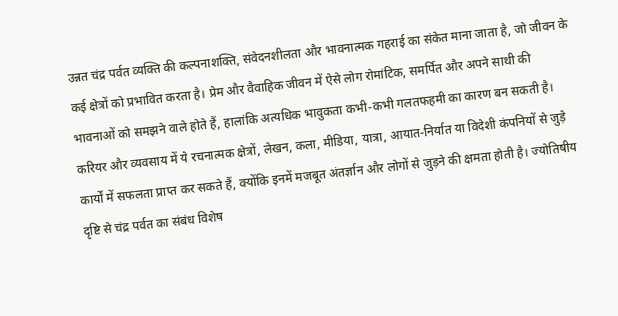उन्नत चंद्र पर्वत व्यक्ति की कल्पनाशक्ति, संवेदनशीलता और भावनात्मक गहराई का संकेत माना जाता है, जो जीवन के कई क्षेत्रों को प्रभावित करता है। प्रेम और वैवाहिक जीवन में ऐसे लोग रोमांटिक, समर्पित और अपने साथी की भावनाओं को समझने वाले होते हैं, हालांकि अत्यधिक भावुकता कभी-कभी गलतफहमी का कारण बन सकती है। करियर और व्यवसाय में ये रचनात्मक क्षेत्रों, लेखन, कला, मीडिया, यात्रा, आयात-निर्यात या विदेशी कंपनियों से जुड़े कार्यों में सफलता प्राप्त कर सकते हैं, क्योंकि इनमें मजबूत अंतर्ज्ञान और लोगों से जुड़ने की क्षमता होती है। ज्योतिषीय दृष्टि से चंद्र पर्वत का संबंध विशेष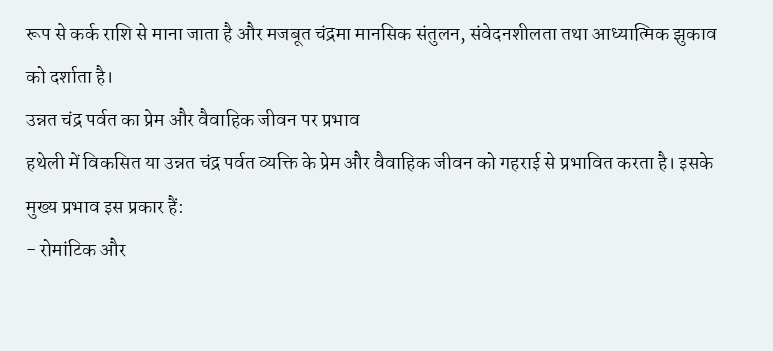रूप से कर्क राशि से माना जाता है और मजबूत चंद्रमा मानसिक संतुलन, संवेदनशीलता तथा आध्यात्मिक झुकाव को दर्शाता है।
उन्नत चंद्र पर्वत का प्रेम और वैवाहिक जीवन पर प्रभाव
हथेली में विकसित या उन्नत चंद्र पर्वत व्यक्ति के प्रेम और वैवाहिक जीवन को गहराई से प्रभावित करता है। इसके मुख्य प्रभाव इस प्रकार हैं:
- रोमांटिक और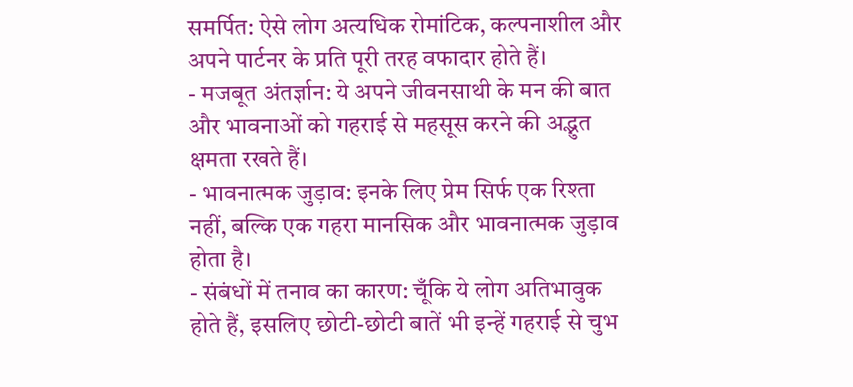समर्पित: ऐसे लोग अत्यधिक रोमांटिक, कल्पनाशील और अपने पार्टनर के प्रति पूरी तरह वफादार होते हैं।
- मजबूत अंतर्ज्ञान: ये अपने जीवनसाथी के मन की बात और भावनाओं को गहराई से महसूस करने की अद्भुत क्षमता रखते हैं।
- भावनात्मक जुड़ाव: इनके लिए प्रेम सिर्फ एक रिश्ता नहीं, बल्कि एक गहरा मानसिक और भावनात्मक जुड़ाव होता है।
- संबंधों में तनाव का कारण: चूँकि ये लोग अतिभावुक होते हैं, इसलिए छोटी-छोटी बातें भी इन्हें गहराई से चुभ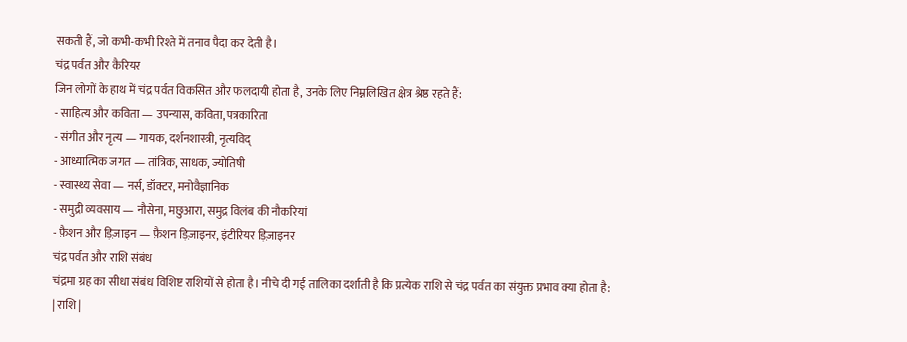सकती हैं, जो कभी-कभी रिश्ते में तनाव पैदा कर देती है।
चंद्र पर्वत और कैरियर
जिन लोगों के हाथ में चंद्र पर्वत विकसित और फलदायी होता है, उनके लिए निम्नलिखित क्षेत्र श्रेष्ठ रहते हैं:
- साहित्य और कविता — उपन्यास, कविता, पत्रकारिता
- संगीत और नृत्य — गायक, दर्शनशास्त्री, नृत्यविद्
- आध्यात्मिक जगत — तांत्रिक, साधक, ज्योतिषी
- स्वास्थ्य सेवा — नर्स, डॉक्टर, मनोवैज्ञानिक
- समुद्री व्यवसाय — नौसेना, मछुआरा, समुद्र विलंब की नौकरियां
- फ़ैशन और ड़िज़ाइन — फ़ैशन ड़िज़ाइनर, इंटीरियर ड़िज़ाइनर
चंद्र पर्वत और राशि संबंध
चंद्रमा ग्रह का सीधा संबंध विशिष्ट राशियों से होता है। नीचे दी गई तालिका दर्शाती है कि प्रत्येक राशि से चंद्र पर्वत का संयुक्त प्रभाव क्या होता है:
| राशि |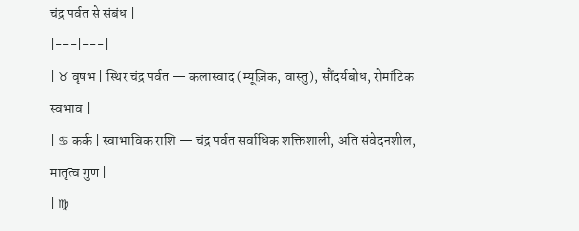चंद्र पर्वत से संबंध |
|---|---|
| ♉ वृषभ | स्थिर चंद्र पर्वत — कलास्वाद (म्यूज़िक, वास्तु), सौंदर्यबोध, रोमांटिक स्वभाव |
| ♋ कर्क | स्वाभाविक राशि — चंद्र पर्वत सर्वाधिक शक्तिशाली, अति संवेदनशील, मातृत्व गुण |
| ♍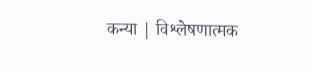कन्या | विश्लेषणात्मक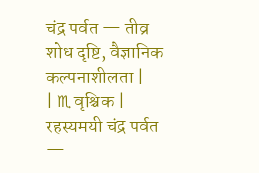चंद्र पर्वत — तीव्र शोध दृष्टि, वैज्ञानिक कल्पनाशीलता |
| ♏ वृश्चिक | रहस्यमयी चंद्र पर्वत —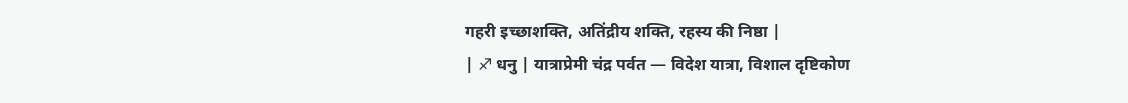गहरी इच्छाशक्ति, अतिंद्रीय शक्ति, रहस्य की निष्ठा |
| ♐ धनु | यात्राप्रेमी चंद्र पर्वत — विदेश यात्रा, विशाल दृष्टिकोण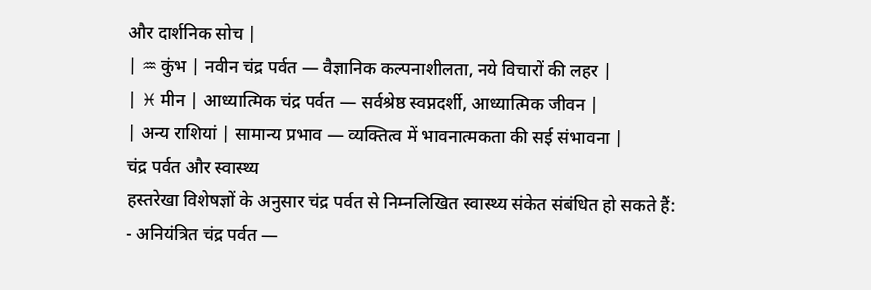और दार्शनिक सोच |
| ♒ कुंभ | नवीन चंद्र पर्वत — वैज्ञानिक कल्पनाशीलता, नये विचारों की लहर |
| ♓ मीन | आध्यात्मिक चंद्र पर्वत — सर्वश्रेष्ठ स्वप्नदर्शी, आध्यात्मिक जीवन |
| अन्य राशियां | सामान्य प्रभाव — व्यक्तित्व में भावनात्मकता की सई संभावना |
चंद्र पर्वत और स्वास्थ्य
हस्तरेखा विशेषज्ञों के अनुसार चंद्र पर्वत से निम्नलिखित स्वास्थ्य संकेत संबंधित हो सकते हैं:
- अनियंत्रित चंद्र पर्वत —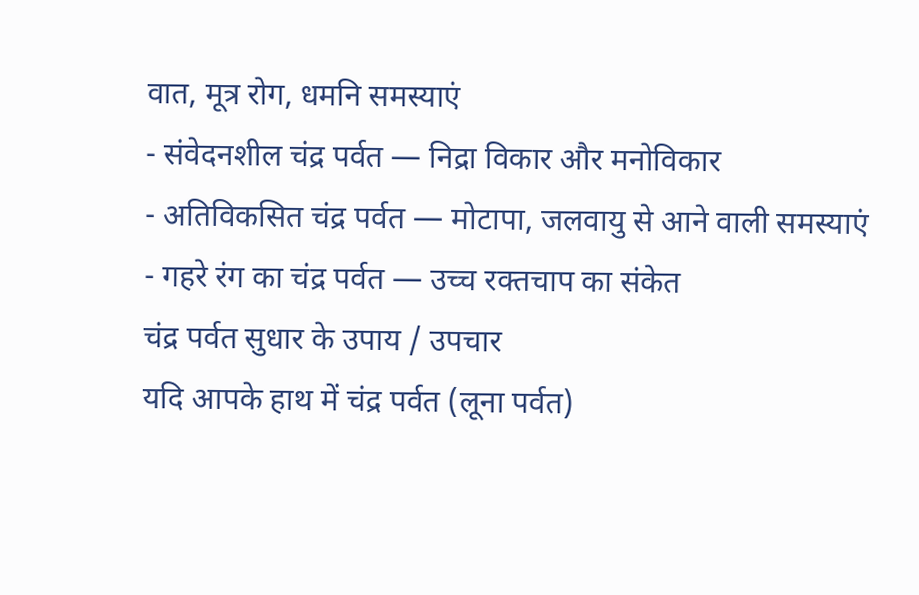वात, मूत्र रोग, धमनि समस्याएं
- संवेदनशील चंद्र पर्वत — निद्रा विकार और मनोविकार
- अतिविकसित चंद्र पर्वत — मोटापा, जलवायु से आने वाली समस्याएं
- गहरे रंग का चंद्र पर्वत — उच्च रक्तचाप का संकेत
चंद्र पर्वत सुधार के उपाय / उपचार
यदि आपके हाथ में चंद्र पर्वत (लूना पर्वत)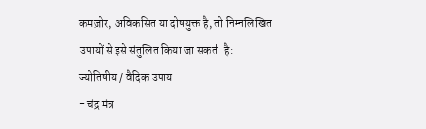कमज़ोर, अविकसित या दोषयुक्त है, तो निम्नलिखित उपायों से इसे संतुलित किया जा सकतऺ है:
ज्योतिषीय / वैदिक उपाय
- चंद्र मंत्र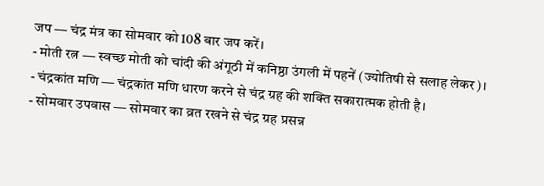जप — चंद्र मंत्र का सोमवार को 108 बार जप करें।
- मोती रत्न — स्वच्छ मोती को चांदी की अंगूठी में कनिष्ठा उंगली में पहनें (ज्योतिषी से सलाह लेकर)।
- चंद्रकांत मणि — चंद्रकांत मणि धारण करने से चंद्र ग्रह की शक्ति सकारात्मक होती है।
- सोमवार उपवास — सोमवार का व्रत रखने से चंद्र ग्रह प्रसन्न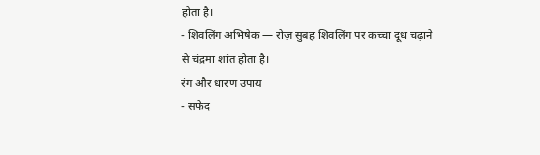होता है।
- शिवलिंग अभिषेक — रोज़ सुबह शिवलिंग पर कच्चा दूध चढ़ाने से चंद्रमा शांत होता है।
रंग और धारण उपाय
- सफेद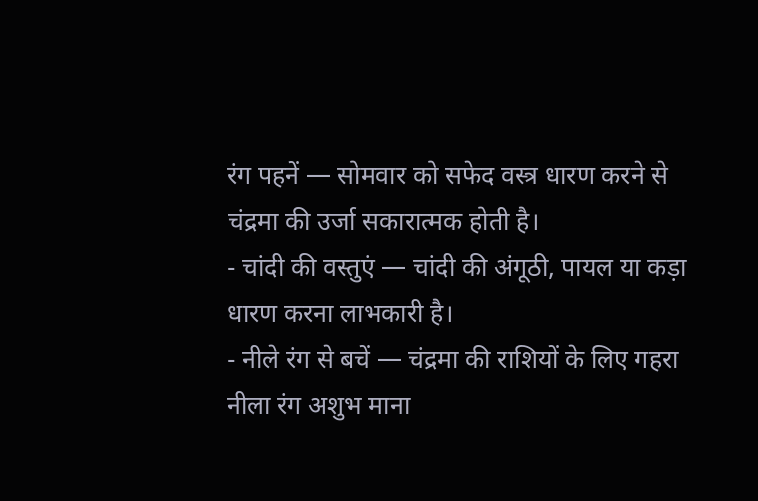रंग पहनें — सोमवार को सफेद वस्त्र धारण करने से चंद्रमा की उर्जा सकारात्मक होती है।
- चांदी की वस्तुएं — चांदी की अंगूठी, पायल या कड़ा धारण करना लाभकारी है।
- नीले रंग से बचें — चंद्रमा की राशियों के लिए गहरा नीला रंग अशुभ माना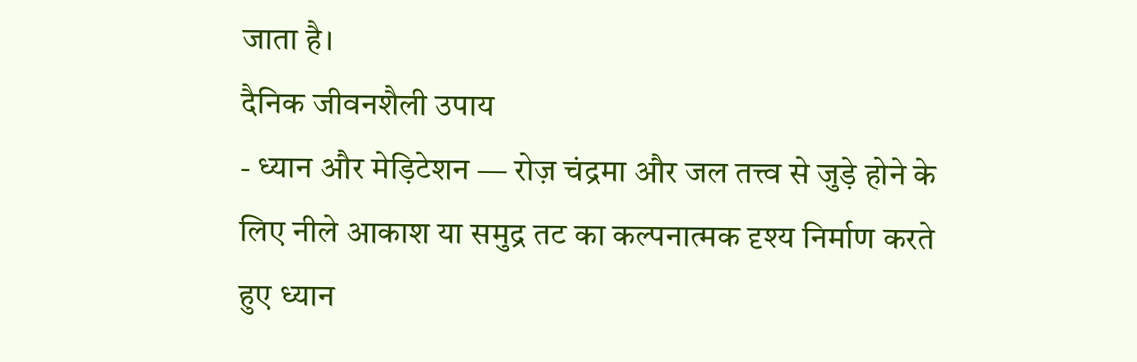जाता है।
दैनिक जीवनशैली उपाय
- ध्यान और मेड़िटेशन — रोज़ चंद्रमा और जल तत्त्व से जुड़े होने के लिए नीले आकाश या समुद्र तट का कल्पनात्मक दृश्य निर्माण करते हुए ध्यान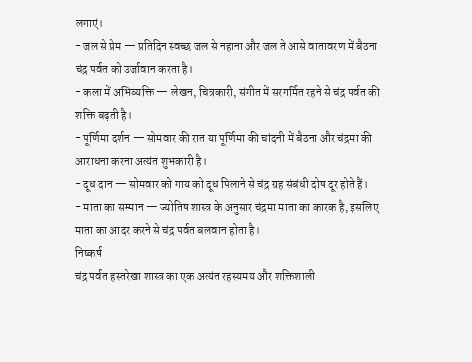लगाएं।
- जल से प्रेम — प्रतिदिन स्वच्छ जल से नहाना और जल ते आसे वातावरण में बैठना चंद्र पर्वत को उर्जावान करता है।
- कला में अभिव्यक्ति — लेखन, चित्रकारी, संगीत में सरगर्मित रहने से चंद्र पर्वत की शक्ति बढ़ती है।
- पूर्णिमा दर्शन — सोमवार की रात या पूर्णिमा की चांदनी में बैठना और चंद्रमा की आराधना करना अत्यंत शुभकारी है।
- दूध दान — सोमवार को गाय को दूध पिलाने से चंद्र ग्रह संबंधी दोष दूर होते हैं।
- माता का सम्मान — ज्योतिष शास्त्र के अनुसार चंद्रमा माता का कारक है, इसलिए माता का आदर करने से चंद्र पर्वत बलवान होता है।
निष्कर्ष
चंद्र पर्वत हस्तरेखा शास्त्र का एक अत्यंत रहस्यमय और शक्तिशाली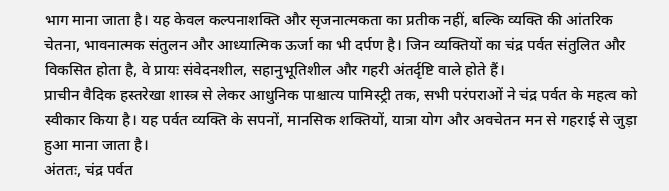भाग माना जाता है। यह केवल कल्पनाशक्ति और सृजनात्मकता का प्रतीक नहीं, बल्कि व्यक्ति की आंतरिक चेतना, भावनात्मक संतुलन और आध्यात्मिक ऊर्जा का भी दर्पण है। जिन व्यक्तियों का चंद्र पर्वत संतुलित और विकसित होता है, वे प्रायः संवेदनशील, सहानुभूतिशील और गहरी अंतर्दृष्टि वाले होते हैं।
प्राचीन वैदिक हस्तरेखा शास्त्र से लेकर आधुनिक पाश्चात्य पामिस्ट्री तक, सभी परंपराओं ने चंद्र पर्वत के महत्व को स्वीकार किया है। यह पर्वत व्यक्ति के सपनों, मानसिक शक्तियों, यात्रा योग और अवचेतन मन से गहराई से जुड़ा हुआ माना जाता है।
अंततः, चंद्र पर्वत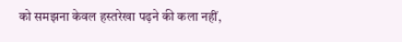को समझना केवल हस्तरेखा पढ़ने की कला नहीं,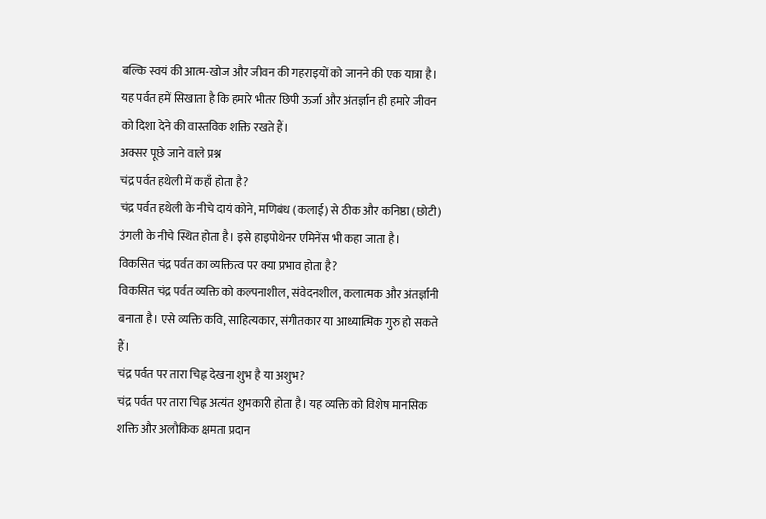बल्कि स्वयं की आत्म-खोज और जीवन की गहराइयों को जानने की एक यात्रा है। यह पर्वत हमें सिखाता है कि हमारे भीतर छिपी ऊर्जा और अंतर्ज्ञान ही हमारे जीवन को दिशा देने की वास्तविक शक्ति रखते हैं।
अक्सर पूछे जाने वाले प्रश्न
चंद्र पर्वत हथेली में कहाँ होता है?
चंद्र पर्वत हथेली के नीचे दायं कोने, मणिबंध (कलाई) से ठीक और कनिष्ठा (छोटी) उंगली के नीचे स्थित होता है। इसे हाइपोथेनर एमिनेंस भी कहा जाता है।
विकसित चंद्र पर्वत का व्यक्तित्व पर क्या प्रभाव होता है?
विकसित चंद्र पर्वत व्यक्ति को कल्पनाशील, संवेदनशील, कलात्मक और अंतर्ज्ञानी बनाता है। एसे व्यक्ति कवि, साहित्यकार, संगीतकार या आध्यात्मिक गुरु हो सकते हैं।
चंद्र पर्वत पर तारा चिह्न देखना शुभ है या अशुभ?
चंद्र पर्वत पर तारा चिह्न अत्यंत शुभकारी होता है। यह व्यक्ति को विशेष मानसिक शक्ति और अलौकिक क्षमता प्रदान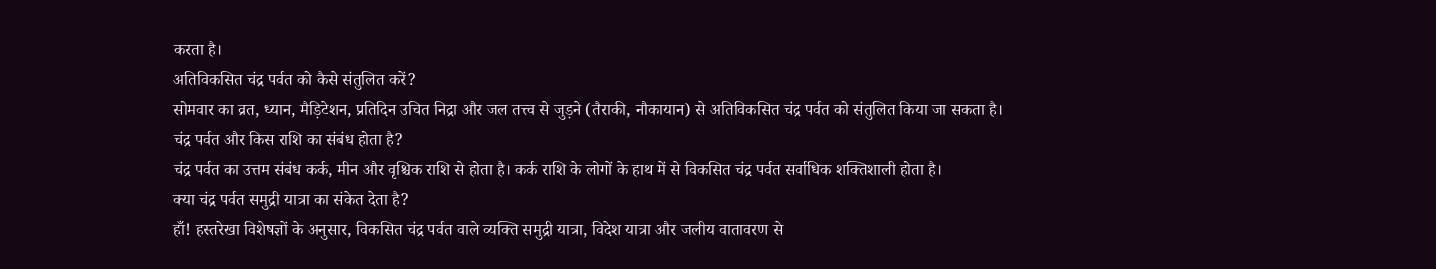करता है।
अतिविकसित चंद्र पर्वत को कैसे संतुलित करें?
सोमवार का व्रत, ध्यान, मैड़िटेशन, प्रतिदिन उचित निद्रा और जल तत्त्व से जुड़ने (तैराकी, नौकायान) से अतिविकसित चंद्र पर्वत को संतुलित किया जा सकता है।
चंद्र पर्वत और किस राशि का संबंध होता है?
चंद्र पर्वत का उत्तम संबंध कर्क, मीन और वृश्चिक राशि से होता है। कर्क राशि के लोगों के हाथ में से विकसित चंद्र पर्वत सर्वाधिक शक्तिशाली होता है।
क्या चंद्र पर्वत समुद्री यात्रा का संकेत देता है?
हाँ! हस्तरेखा विशेषज्ञों के अनुसार, विकसित चंद्र पर्वत वाले व्यक्ति समुद्री यात्रा, विदेश यात्रा और जलीय वातावरण से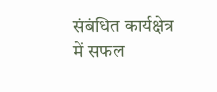संबंधित कार्यक्षेत्र में सफल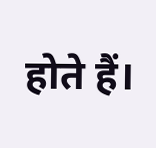होते हैं।